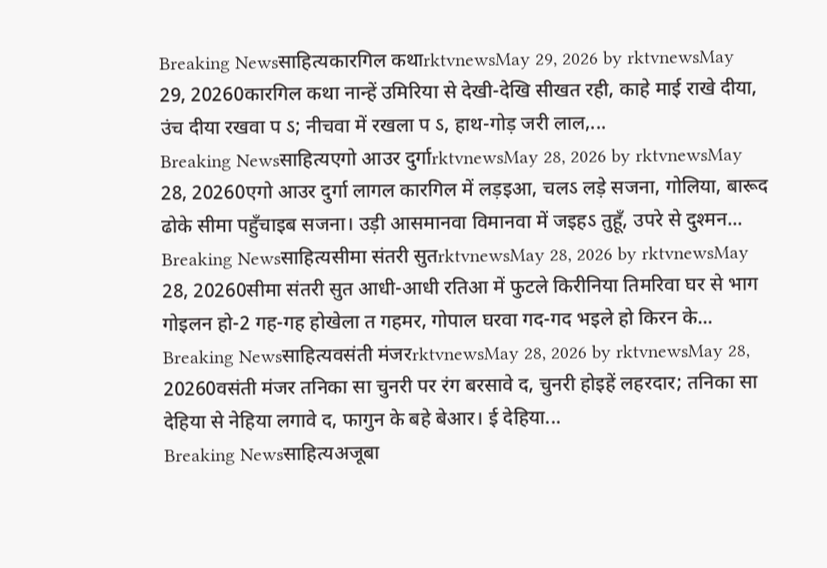Breaking Newsसाहित्यकारगिल कथाrktvnewsMay 29, 2026 by rktvnewsMay 29, 20260कारगिल कथा नान्हें उमिरिया से देखी-देखि सीखत रही, काहे माई राखे दीया, उंच दीया रखवा प ऽ; नीचवा में रखला प ऽ, हाथ-गोड़ जरी लाल,...
Breaking Newsसाहित्यएगो आउर दुर्गाrktvnewsMay 28, 2026 by rktvnewsMay 28, 20260एगो आउर दुर्गा लागल कारगिल में लड़इआ, चलऽ लड़े सजना, गोलिया, बारूद ढोके सीमा पहुँचाइब सजना। उड़ी आसमानवा विमानवा में जइहऽ तुहूँ, उपरे से दुश्मन...
Breaking Newsसाहित्यसीमा संतरी सुतrktvnewsMay 28, 2026 by rktvnewsMay 28, 20260सीमा संतरी सुत आधी-आधी रतिआ में फुटले किरीनिया तिमरिवा घर से भाग गोइलन हो-2 गह-गह होखेला त गहमर, गोपाल घरवा गद-गद भइले हो किरन के...
Breaking Newsसाहित्यवसंती मंजरrktvnewsMay 28, 2026 by rktvnewsMay 28, 20260वसंती मंजर तनिका सा चुनरी पर रंग बरसावे द, चुनरी होइहें लहरदार; तनिका सा देहिया से नेहिया लगावे द, फागुन के बहे बेआर। ई देहिया...
Breaking Newsसाहित्यअजूबा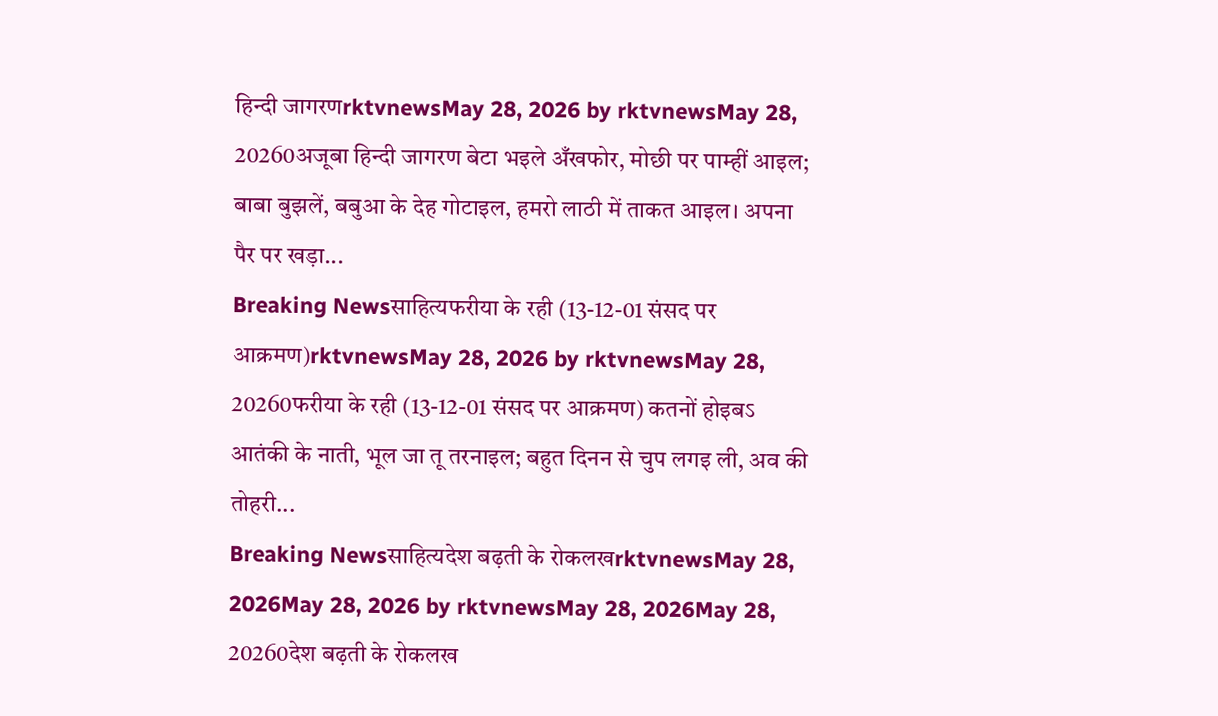हिन्दी जागरणrktvnewsMay 28, 2026 by rktvnewsMay 28, 20260अजूबा हिन्दी जागरण बेटा भइले अँखफोर, मोछी पर पाम्हीं आइल; बाबा बुझलें, बबुआ के देह गोटाइल, हमरो लाठी में ताकत आइल। अपना पैर पर खड़ा...
Breaking Newsसाहित्यफरीया के रही (13-12-01 संसद पर आक्रमण)rktvnewsMay 28, 2026 by rktvnewsMay 28, 20260फरीया के रही (13-12-01 संसद पर आक्रमण) कतनों होइबऽ आतंकी के नाती, भूल जा तू तरनाइल; बहुत दिनन से चुप लगइ ली, अव की तोहरी...
Breaking Newsसाहित्यदेश बढ़ती के रोकलखrktvnewsMay 28, 2026May 28, 2026 by rktvnewsMay 28, 2026May 28, 20260देश बढ़ती के रोकलख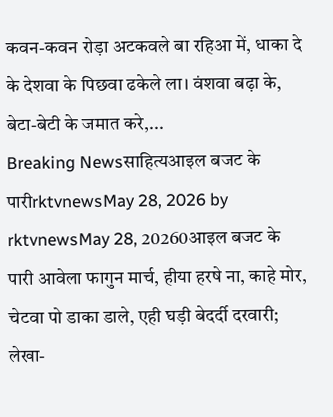कवन-कवन रोड़ा अटकवले बा रहिआ में, धाका दे के देशवा के पिछवा ढकेले ला। वंशवा बढ़ा के, बेटा-बेटी के जमात करे,...
Breaking Newsसाहित्यआइल बजट के पारीrktvnewsMay 28, 2026 by rktvnewsMay 28, 20260आइल बजट के पारी आवेला फागुन मार्च, हीया हरषे ना, काहे मोर, चेटवा पो डाका डाले, एही घड़ी बेदर्दी दरवारी; लेखा-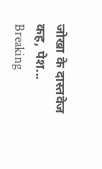जोखा के दास्तवेज कह, पेश...
Breaking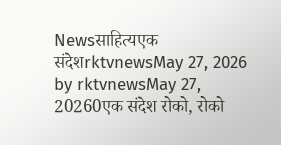Newsसाहित्यएक संदेशrktvnewsMay 27, 2026 by rktvnewsMay 27, 20260एक संदेश रोको, रोको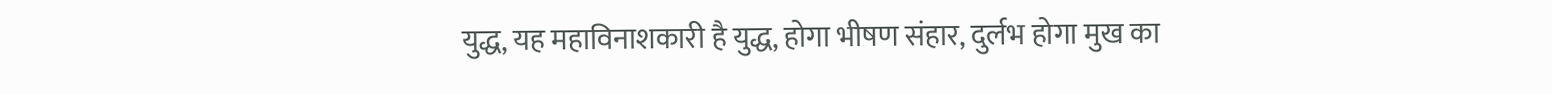युद्ध, यह महाविनाशकारी है युद्ध, होगा भीषण संहार, दुर्लभ होगा मुख का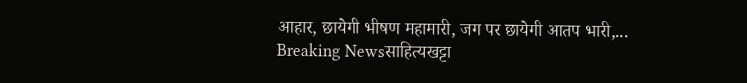आहार, छायेगी भीषण महामारी, जग पर छायेगी आतप भारी,...
Breaking Newsसाहित्यखट्टा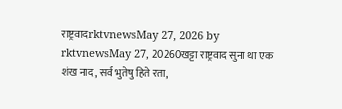राष्ट्रवादrktvnewsMay 27, 2026 by rktvnewsMay 27, 20260खट्टा राष्ट्रवाद सुना था एक शंख नाद, सर्व भुतेषु हिते रता,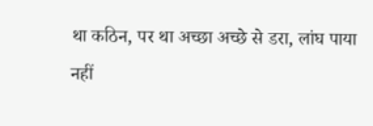था कठिन, पर था अच्छा अच्छे से डरा, लांघ पाया नहीं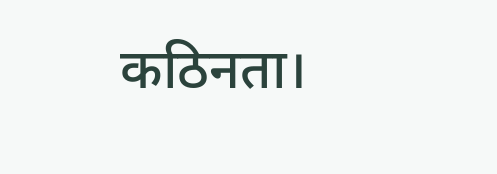कठिनता।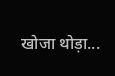खोजा थोड़ा...